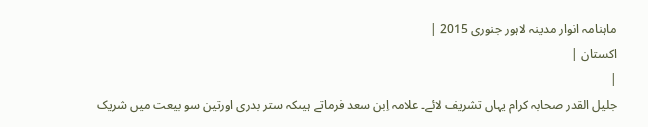ماہنامہ انوار مدینہ لاہور جنوری 2015 |
اكستان |
|
جلیل القدر صحابہ کرام یہاں تشریف لائے۔ علامہ اِبن سعد فرماتے ہیںکہ ستر بدری اورتین سو بیعت میں شریک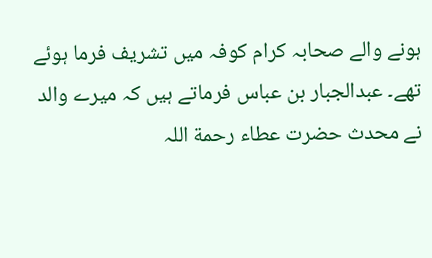ہونے والے صحابہ کرام کوفہ میں تشریف فرما ہوئے تھے۔ عبدالجبار بن عباس فرماتے ہیں کہ میرے والد نے محدث حضرت عطاء رحمة اللہ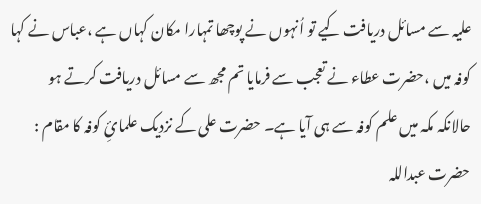علیہ سے مسائل دریافت کیے تو اُنہوں نے پوچھا تمہارا مکان کہاں ہے ،عباس نے کہا کوفہ میں ،حضرت عطاء نے تعجب سے فرمایا تم مجھ سے مسائل دریافت کرتے ہو حالانکہ مکہ میں علم کوفہ سے ہی آیا ہے۔ حضرت علی کے نزدیک علمائِ کوفہ کا مقام : حضرت عبداللہ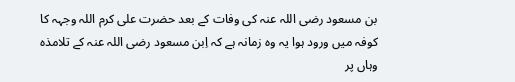بن مسعود رضی اللہ عنہ کی وفات کے بعد حضرت علی کرم اللہ وجہہ کا کوفہ میں ورود ہوا یہ وہ زمانہ ہے کہ اِبن مسعود رضی اللہ عنہ کے تلامذہ وہاں پر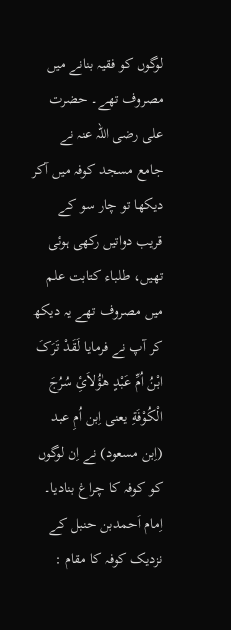لوگوں کو فقیہ بنانے میں مصروف تھے۔ حضرت علی رضی اللہ عنہ نے جامع مسجد کوفہ میں آکر دیکھا تو چار سو کے قریب دواتیں رکھی ہوئی تھیں، طلباء کتابت علم میں مصروف تھے یہ دیکھ کر آپ نے فرمایا لَقَدْ تَرَکَ ابْنُ اُمِّ عَبْدٍ ھٰؤُلاَئِ سُرُجَ الْکُوْفَةِ یعنی اِبن اُمِ عبد (اِبن مسعود) نے اِن لوگوں کو کوفہ کا چراغ بنادیا۔ اِمام اَحمدبن حنبل کے نزدیک کوفہ کا مقام :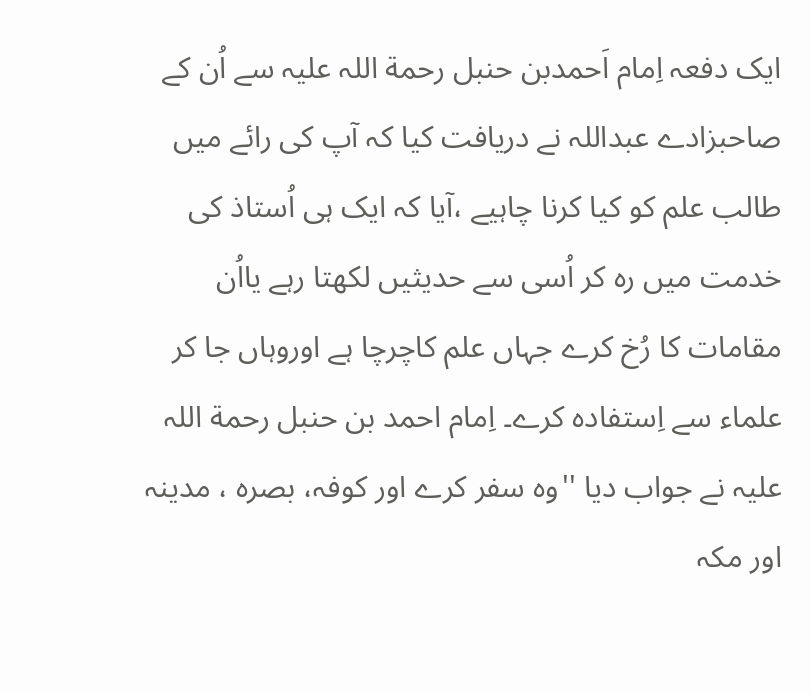ایک دفعہ اِمام اَحمدبن حنبل رحمة اللہ علیہ سے اُن کے صاحبزادے عبداللہ نے دریافت کیا کہ آپ کی رائے میں طالب علم کو کیا کرنا چاہیے ،آیا کہ ایک ہی اُستاذ کی خدمت میں رہ کر اُسی سے حدیثیں لکھتا رہے یااُن مقامات کا رُخ کرے جہاں علم کاچرچا ہے اوروہاں جا کر علماء سے اِستفادہ کرے۔ اِمام احمد بن حنبل رحمة اللہ علیہ نے جواب دیا ''وہ سفر کرے اور کوفہ، بصرہ ، مدینہ اور مکہ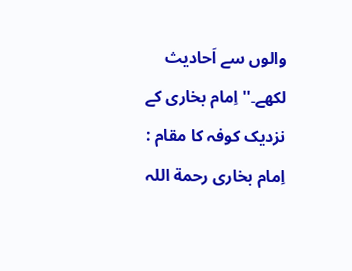والوں سے اَحادیث لکھے۔'' اِمام بخاری کے نزدیک کوفہ کا مقام : اِمام بخاری رحمة اللہ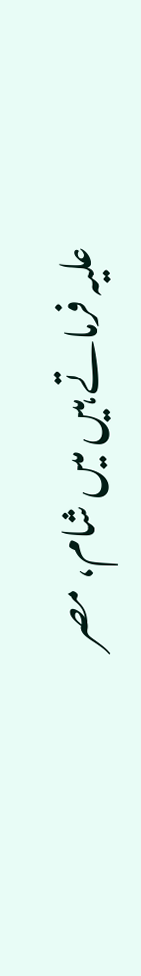علیہ فرماتے ہیں میں شام، مصر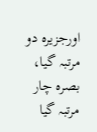اورجزیرہ دو مرتبہ گیا، بصرہ چار مرتبہ گیا